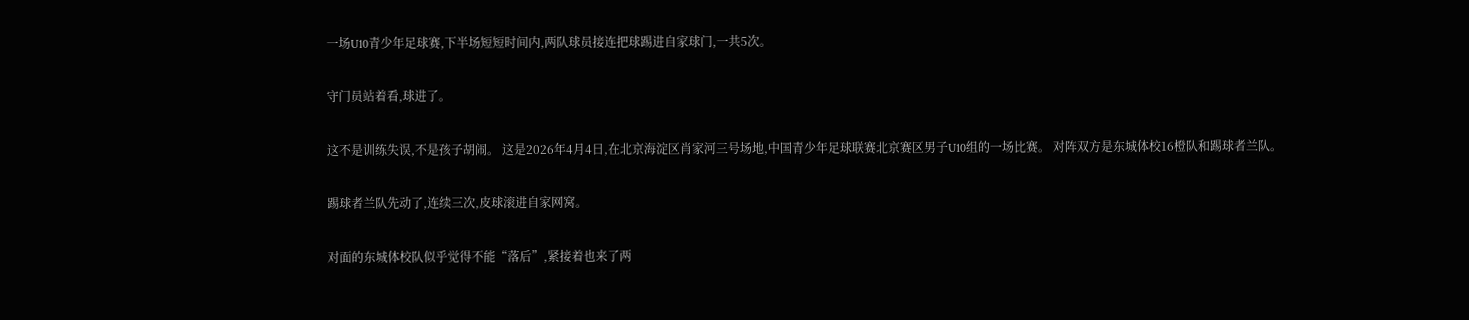一场U10青少年足球赛,下半场短短时间内,两队球员接连把球踢进自家球门,一共5次。

守门员站着看,球进了。

这不是训练失误,不是孩子胡闹。 这是2026年4月4日,在北京海淀区肖家河三号场地,中国青少年足球联赛北京赛区男子U10组的一场比赛。 对阵双方是东城体校16橙队和踢球者兰队。

踢球者兰队先动了,连续三次,皮球滚进自家网窝。

对面的东城体校队似乎觉得不能“落后”,紧接着也来了两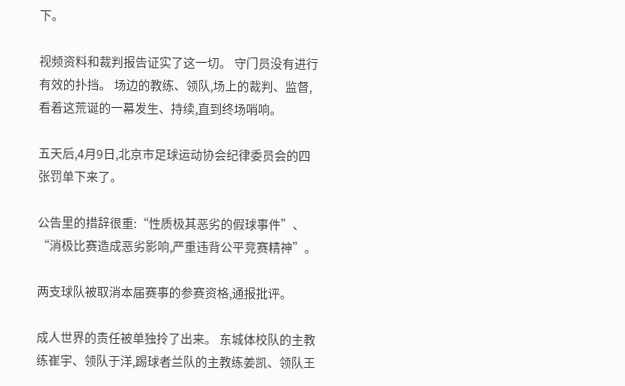下。

视频资料和裁判报告证实了这一切。 守门员没有进行有效的扑挡。 场边的教练、领队,场上的裁判、监督,看着这荒诞的一幕发生、持续,直到终场哨响。

五天后,4月9日,北京市足球运动协会纪律委员会的四张罚单下来了。

公告里的措辞很重:“性质极其恶劣的假球事件”、“消极比赛造成恶劣影响,严重违背公平竞赛精神”。

两支球队被取消本届赛事的参赛资格,通报批评。

成人世界的责任被单独拎了出来。 东城体校队的主教练崔宇、领队于洋,踢球者兰队的主教练姜凯、领队王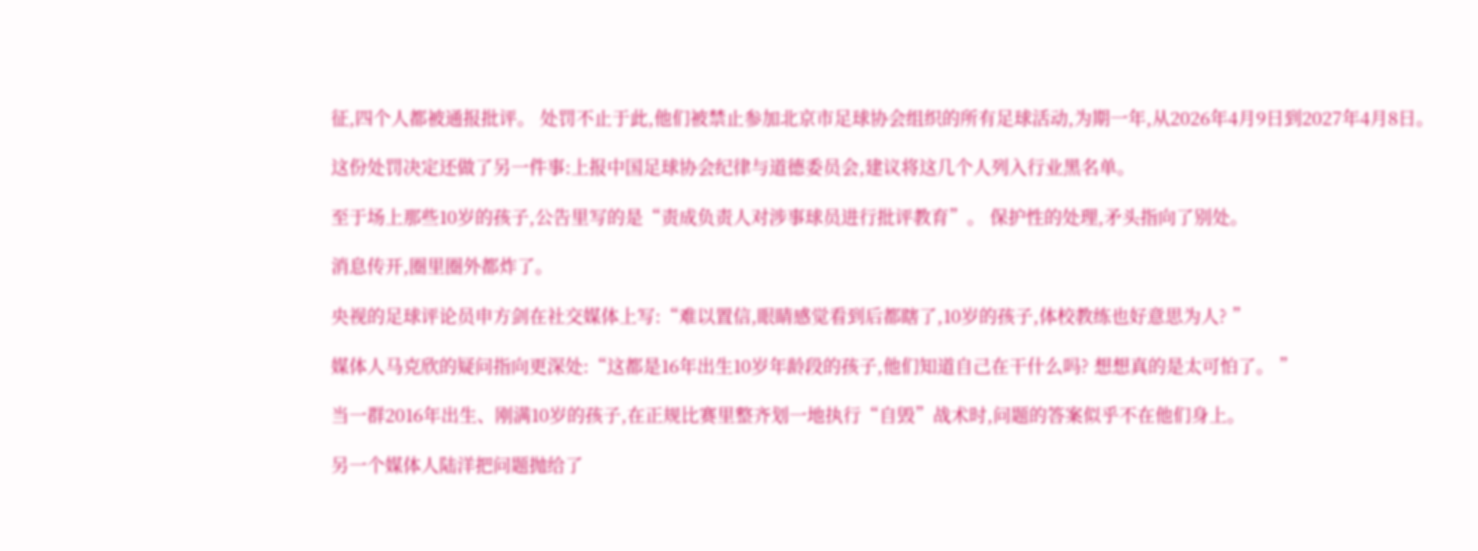征,四个人都被通报批评。 处罚不止于此,他们被禁止参加北京市足球协会组织的所有足球活动,为期一年,从2026年4月9日到2027年4月8日。

这份处罚决定还做了另一件事:上报中国足球协会纪律与道德委员会,建议将这几个人列入行业黑名单。

至于场上那些10岁的孩子,公告里写的是“责成负责人对涉事球员进行批评教育”。 保护性的处理,矛头指向了别处。

消息传开,圈里圈外都炸了。

央视的足球评论员申方剑在社交媒体上写:“难以置信,眼睛感觉看到后都瞎了,10岁的孩子,体校教练也好意思为人? ”

媒体人马克欣的疑问指向更深处:“这都是16年出生10岁年龄段的孩子,他们知道自己在干什么吗? 想想真的是太可怕了。 ”

当一群2016年出生、刚满10岁的孩子,在正规比赛里整齐划一地执行“自毁”战术时,问题的答案似乎不在他们身上。

另一个媒体人陆洋把问题抛给了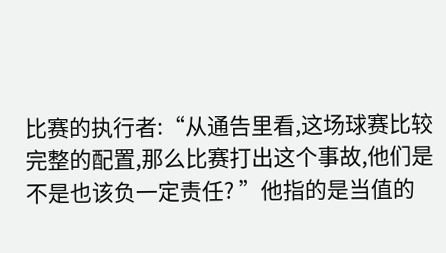比赛的执行者:“从通告里看,这场球赛比较完整的配置,那么比赛打出这个事故,他们是不是也该负一定责任? ”他指的是当值的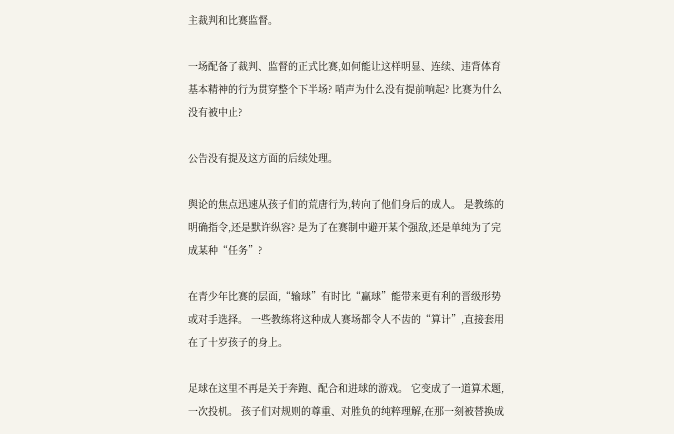主裁判和比赛监督。

一场配备了裁判、监督的正式比赛,如何能让这样明显、连续、违背体育基本精神的行为贯穿整个下半场? 哨声为什么没有提前响起? 比赛为什么没有被中止?

公告没有提及这方面的后续处理。

舆论的焦点迅速从孩子们的荒唐行为,转向了他们身后的成人。 是教练的明确指令,还是默许纵容? 是为了在赛制中避开某个强敌,还是单纯为了完成某种“任务”?

在青少年比赛的层面,“输球”有时比“赢球”能带来更有利的晋级形势或对手选择。 一些教练将这种成人赛场都令人不齿的“算计”,直接套用在了十岁孩子的身上。

足球在这里不再是关于奔跑、配合和进球的游戏。 它变成了一道算术题,一次投机。 孩子们对规则的尊重、对胜负的纯粹理解,在那一刻被替换成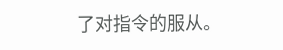了对指令的服从。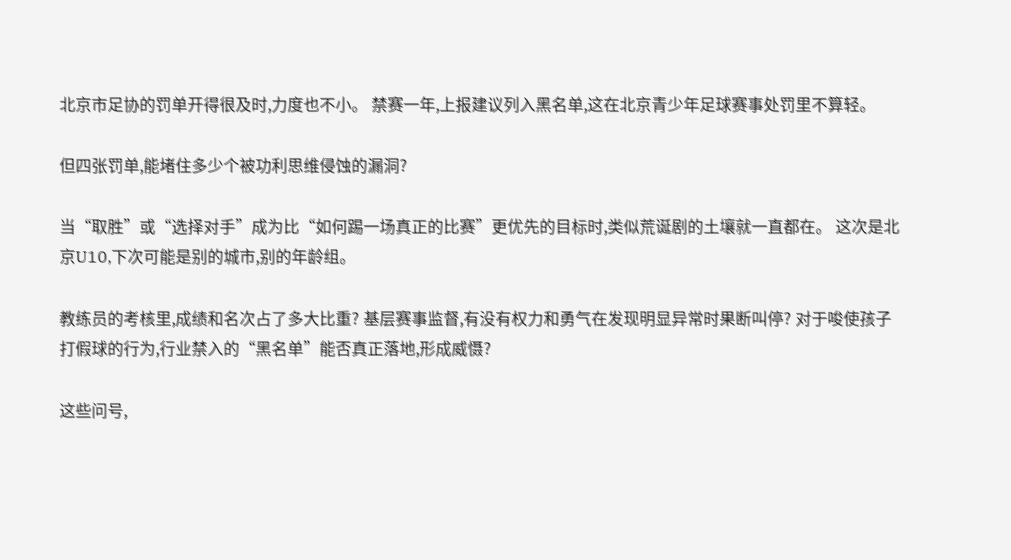北京市足协的罚单开得很及时,力度也不小。 禁赛一年,上报建议列入黑名单,这在北京青少年足球赛事处罚里不算轻。

但四张罚单,能堵住多少个被功利思维侵蚀的漏洞?

当“取胜”或“选择对手”成为比“如何踢一场真正的比赛”更优先的目标时,类似荒诞剧的土壤就一直都在。 这次是北京U10,下次可能是别的城市,别的年龄组。

教练员的考核里,成绩和名次占了多大比重? 基层赛事监督,有没有权力和勇气在发现明显异常时果断叫停? 对于唆使孩子打假球的行为,行业禁入的“黑名单”能否真正落地,形成威慑?

这些问号,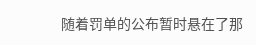随着罚单的公布暂时悬在了那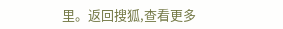里。返回搜狐,查看更多